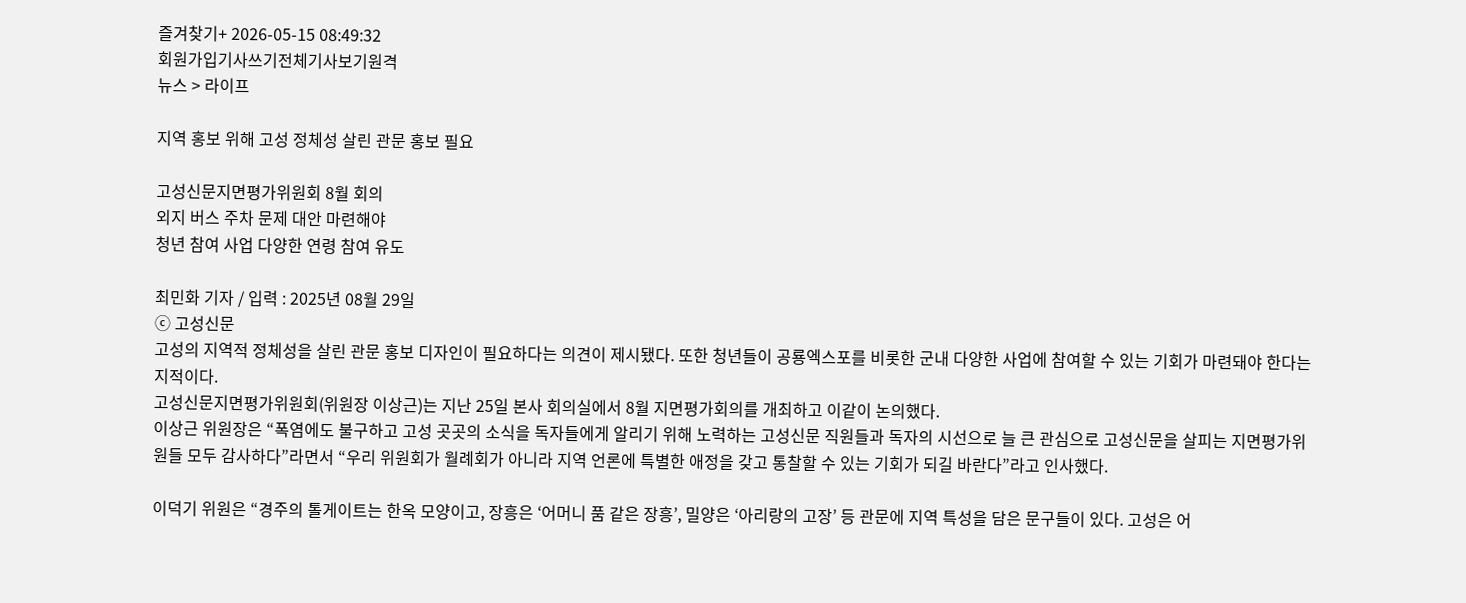즐겨찾기+ 2026-05-15 08:49:32
회원가입기사쓰기전체기사보기원격
뉴스 > 라이프

지역 홍보 위해 고성 정체성 살린 관문 홍보 필요

고성신문지면평가위원회 8월 회의
외지 버스 주차 문제 대안 마련해야
청년 참여 사업 다양한 연령 참여 유도

최민화 기자 / 입력 : 2025년 08월 29일
ⓒ 고성신문
고성의 지역적 정체성을 살린 관문 홍보 디자인이 필요하다는 의견이 제시됐다. 또한 청년들이 공룡엑스포를 비롯한 군내 다양한 사업에 참여할 수 있는 기회가 마련돼야 한다는 지적이다.
고성신문지면평가위원회(위원장 이상근)는 지난 25일 본사 회의실에서 8월 지면평가회의를 개최하고 이같이 논의했다.
이상근 위원장은 “폭염에도 불구하고 고성 곳곳의 소식을 독자들에게 알리기 위해 노력하는 고성신문 직원들과 독자의 시선으로 늘 큰 관심으로 고성신문을 살피는 지면평가위원들 모두 감사하다”라면서 “우리 위원회가 월례회가 아니라 지역 언론에 특별한 애정을 갖고 통찰할 수 있는 기회가 되길 바란다”라고 인사했다.

이덕기 위원은 “경주의 톨게이트는 한옥 모양이고, 장흥은 ‘어머니 품 같은 장흥’, 밀양은 ‘아리랑의 고장’ 등 관문에 지역 특성을 담은 문구들이 있다. 고성은 어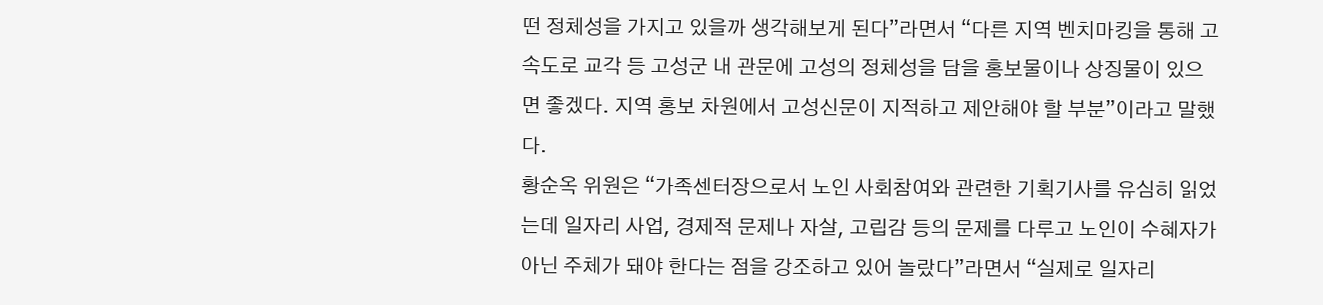떤 정체성을 가지고 있을까 생각해보게 된다”라면서 “다른 지역 벤치마킹을 통해 고속도로 교각 등 고성군 내 관문에 고성의 정체성을 담을 홍보물이나 상징물이 있으면 좋겠다. 지역 홍보 차원에서 고성신문이 지적하고 제안해야 할 부분”이라고 말했다.
황순옥 위원은 “가족센터장으로서 노인 사회참여와 관련한 기획기사를 유심히 읽었는데 일자리 사업, 경제적 문제나 자살, 고립감 등의 문제를 다루고 노인이 수혜자가 아닌 주체가 돼야 한다는 점을 강조하고 있어 놀랐다”라면서 “실제로 일자리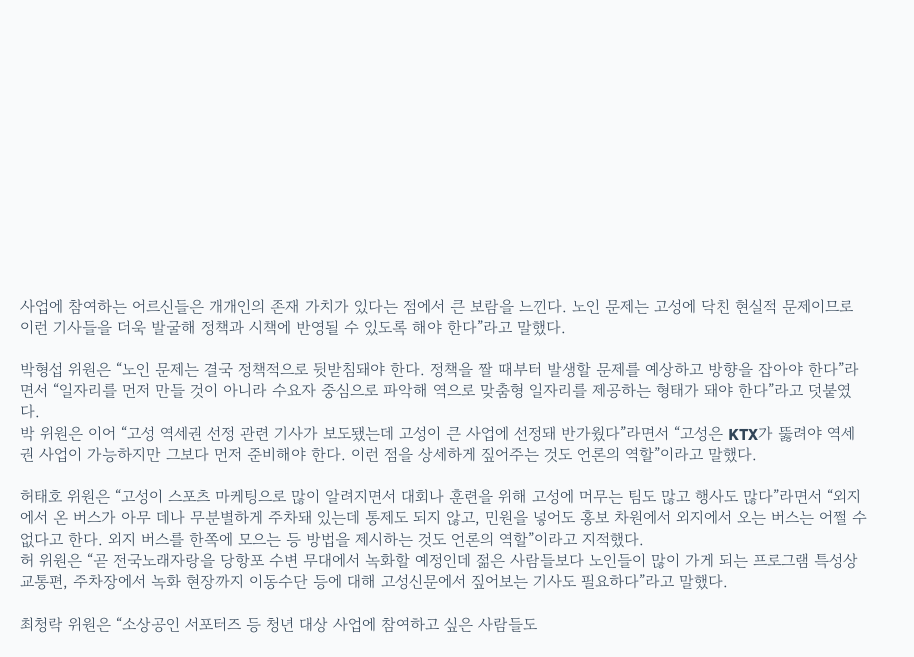사업에 참여하는 어르신들은 개개인의 존재 가치가 있다는 점에서 큰 보람을 느낀다. 노인 문제는 고성에 닥친 현실적 문제이므로 이런 기사들을 더욱 발굴해 정책과 시책에 반영될 수 있도록 해야 한다”라고 말했다.

박형섭 위원은 “노인 문제는 결국 정책적으로 뒷받침돼야 한다. 정책을 짤 때부터 발생할 문제를 예상하고 방향을 잡아야 한다”라면서 “일자리를 먼저 만들 것이 아니라 수요자 중심으로 파악해 역으로 맞춤형 일자리를 제공하는 형태가 돼야 한다”라고 덧붙였다.
박 위원은 이어 “고성 역세권 선정 관련 기사가 보도됐는데 고성이 큰 사업에 선정돼 반가웠다”라면서 “고성은 KTX가 뚫려야 역세권 사업이 가능하지만 그보다 먼저 준비해야 한다. 이런 점을 상세하게 짚어주는 것도 언론의 역할”이라고 말했다.

허태호 위원은 “고성이 스포츠 마케팅으로 많이 알려지면서 대회나 훈련을 위해 고성에 머무는 팀도 많고 행사도 많다”라면서 “외지에서 온 버스가 아무 데나 무분별하게 주차돼 있는데 통제도 되지 않고, 민원을 넣어도 홍보 차원에서 외지에서 오는 버스는 어쩔 수 없다고 한다. 외지 버스를 한쪽에 모으는 등 방법을 제시하는 것도 언론의 역할”이라고 지적했다.
허 위원은 “곧 전국노래자랑을 당항포 수변 무대에서 녹화할 예정인데 젊은 사람들보다 노인들이 많이 가게 되는 프로그램 특성상 교통편, 주차장에서 녹화 현장까지 이동수단 등에 대해 고성신문에서 짚어보는 기사도 필요하다”라고 말했다.

최청락 위원은 “소상공인 서포터즈 등 청년 대상 사업에 참여하고 싶은 사람들도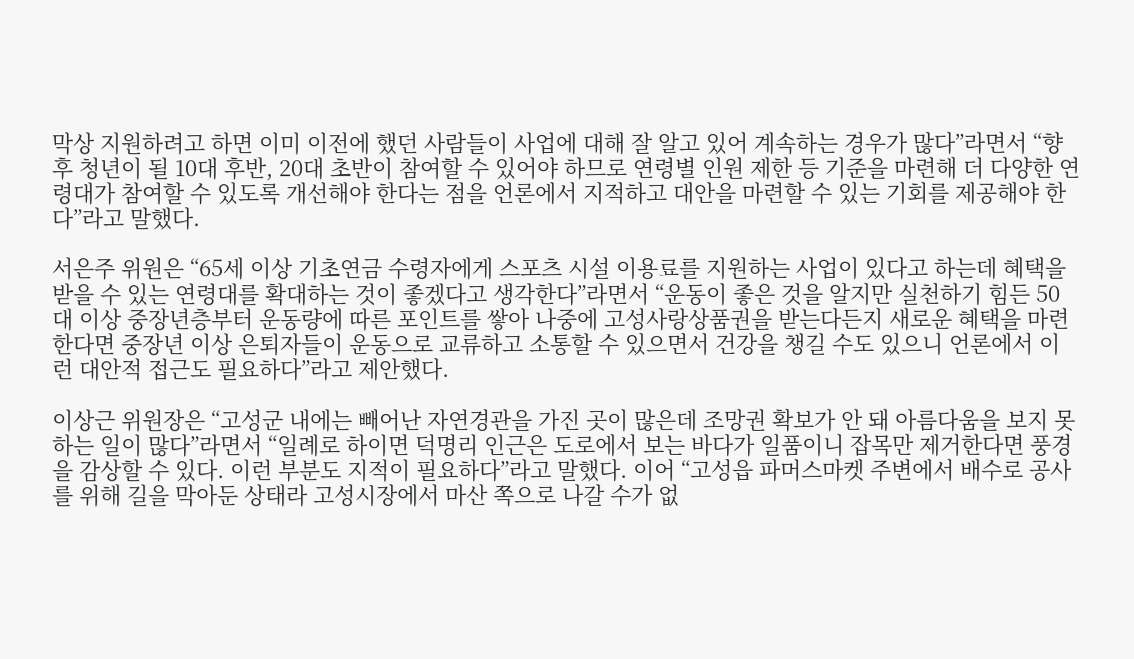막상 지원하려고 하면 이미 이전에 했던 사람들이 사업에 대해 잘 알고 있어 계속하는 경우가 많다”라면서 “향후 청년이 될 10대 후반, 20대 초반이 참여할 수 있어야 하므로 연령별 인원 제한 등 기준을 마련해 더 다양한 연령대가 참여할 수 있도록 개선해야 한다는 점을 언론에서 지적하고 대안을 마련할 수 있는 기회를 제공해야 한다”라고 말했다.

서은주 위원은 “65세 이상 기초연금 수령자에게 스포츠 시설 이용료를 지원하는 사업이 있다고 하는데 혜택을 받을 수 있는 연령대를 확대하는 것이 좋겠다고 생각한다”라면서 “운동이 좋은 것을 알지만 실천하기 힘든 50대 이상 중장년층부터 운동량에 따른 포인트를 쌓아 나중에 고성사랑상품권을 받는다든지 새로운 혜택을 마련한다면 중장년 이상 은퇴자들이 운동으로 교류하고 소통할 수 있으면서 건강을 챙길 수도 있으니 언론에서 이런 대안적 접근도 필요하다”라고 제안했다.

이상근 위원장은 “고성군 내에는 빼어난 자연경관을 가진 곳이 많은데 조망권 확보가 안 돼 아름다움을 보지 못하는 일이 많다”라면서 “일례로 하이면 덕명리 인근은 도로에서 보는 바다가 일품이니 잡목만 제거한다면 풍경을 감상할 수 있다. 이런 부분도 지적이 필요하다”라고 말했다. 이어 “고성읍 파머스마켓 주변에서 배수로 공사를 위해 길을 막아둔 상태라 고성시장에서 마산 쪽으로 나갈 수가 없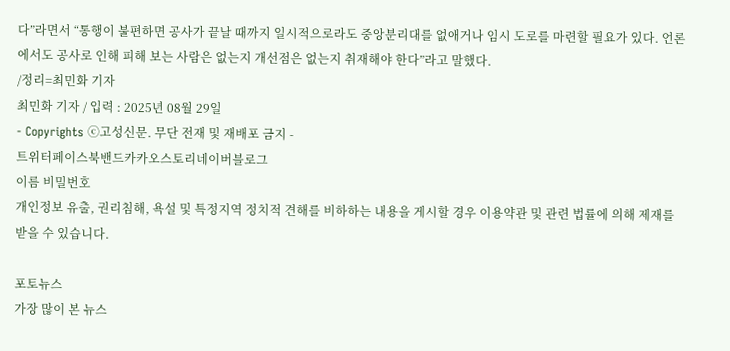다”라면서 “통행이 불편하면 공사가 끝날 때까지 일시적으로라도 중앙분리대를 없애거나 임시 도로를 마련할 필요가 있다. 언론에서도 공사로 인해 피해 보는 사람은 없는지 개선점은 없는지 취재해야 한다”라고 말했다.
/정리=최민화 기자
최민화 기자 / 입력 : 2025년 08월 29일
- Copyrights ⓒ고성신문. 무단 전재 및 재배포 금지 -
트위터페이스북밴드카카오스토리네이버블로그
이름 비밀번호
개인정보 유출, 권리침해, 욕설 및 특정지역 정치적 견해를 비하하는 내용을 게시할 경우 이용약관 및 관련 법률에 의해 제재를 받을 수 있습니다.

포토뉴스
가장 많이 본 뉴스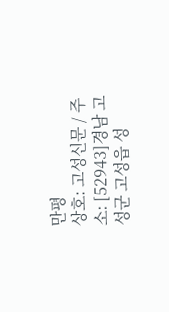만평
상호: 고성신문 / 주소: [52943]경남 고성군 고성읍 성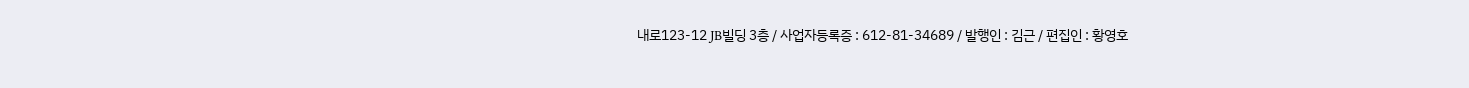내로123-12 JB빌딩 3층 / 사업자등록증 : 612-81-34689 / 발행인 : 김근 / 편집인 : 황영호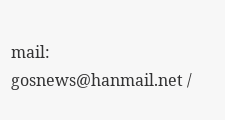mail: gosnews@hanmail.net /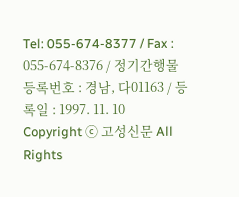Tel: 055-674-8377 / Fax : 055-674-8376 / 정기간행물 등록번호 : 경남, 다01163 / 등록일 : 1997. 11. 10
Copyright ⓒ 고성신문 All Rights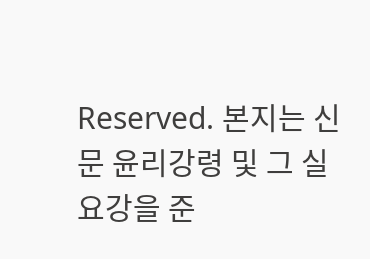Reserved. 본지는 신문 윤리강령 및 그 실요강을 준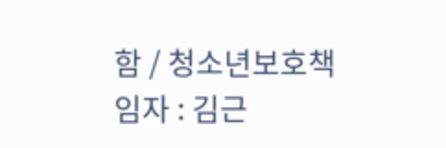함 / 청소년보호책임자 : 김근